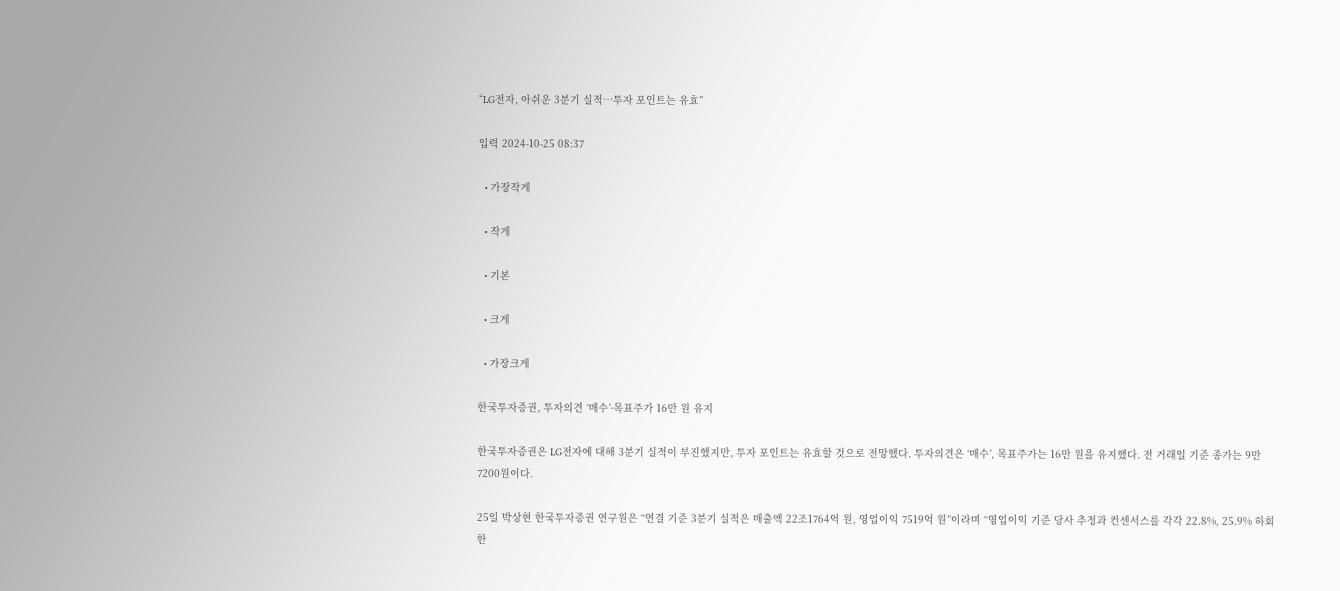“LG전자, 아쉬운 3분기 실적…투자 포인트는 유효”

입력 2024-10-25 08:37

  • 가장작게

  • 작게

  • 기본

  • 크게

  • 가장크게

한국투자증권, 투자의견 ‘매수’·목표주가 16만 원 유지

한국투자증권은 LG전자에 대해 3분기 실적이 부진했지만, 투자 포인트는 유효할 것으로 전망했다. 투자의견은 ‘매수’, 목표주가는 16만 원을 유지했다. 전 거래일 기준 종가는 9만7200원이다.

25일 박상현 한국투자증권 연구원은 “연결 기준 3분기 실적은 매출액 22조1764억 원, 영업이익 7519억 원”이라며 “영업이익 기준 당사 추정과 컨센서스를 각각 22.8%, 25.9% 하회한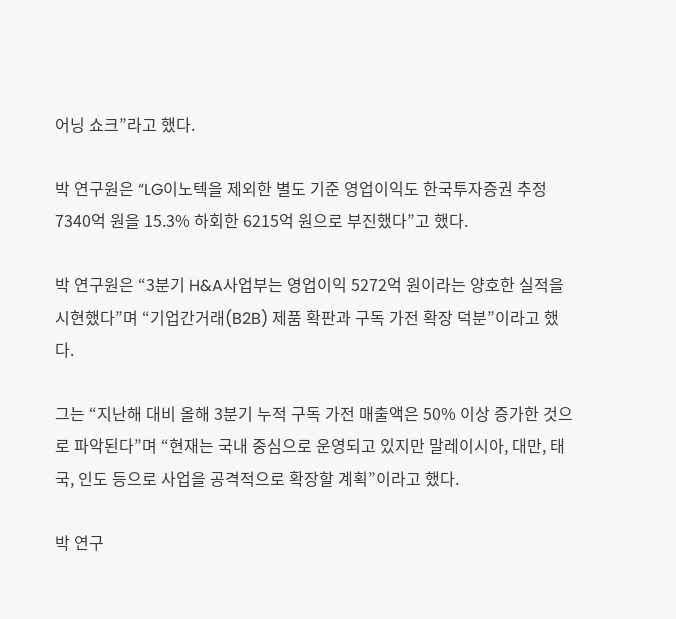어닝 쇼크”라고 했다.

박 연구원은 “LG이노텍을 제외한 별도 기준 영업이익도 한국투자증권 추정 7340억 원을 15.3% 하회한 6215억 원으로 부진했다”고 했다.

박 연구원은 “3분기 H&A사업부는 영업이익 5272억 원이라는 양호한 실적을 시현했다”며 “기업간거래(B2B) 제품 확판과 구독 가전 확장 덕분”이라고 했다.

그는 “지난해 대비 올해 3분기 누적 구독 가전 매출액은 50% 이상 증가한 것으로 파악된다”며 “현재는 국내 중심으로 운영되고 있지만 말레이시아, 대만, 태국, 인도 등으로 사업을 공격적으로 확장할 계획”이라고 했다.

박 연구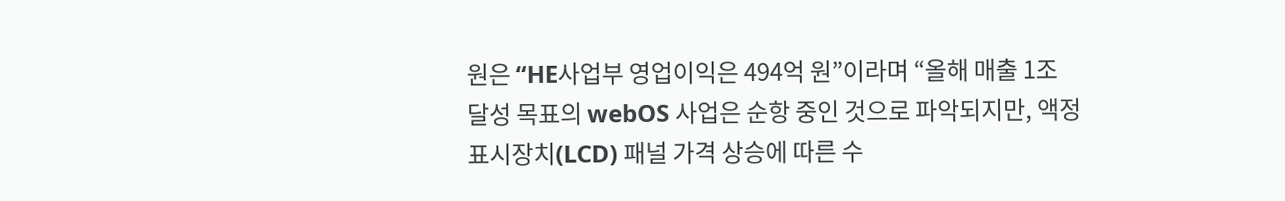원은 “HE사업부 영업이익은 494억 원”이라며 “올해 매출 1조 달성 목표의 webOS 사업은 순항 중인 것으로 파악되지만, 액정표시장치(LCD) 패널 가격 상승에 따른 수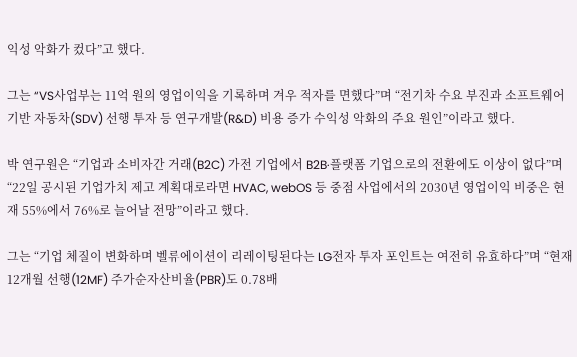익성 악화가 컸다”고 했다.

그는 “VS사업부는 11억 원의 영업이익을 기록하며 겨우 적자를 면했다”며 “전기차 수요 부진과 소프트웨어 기반 자동차(SDV) 선행 투자 등 연구개발(R&D) 비용 증가 수익성 악화의 주요 원인”이라고 했다.

박 연구원은 “기업과 소비자간 거래(B2C) 가전 기업에서 B2B·플랫폼 기업으로의 전환에도 이상이 없다”며 “22일 공시된 기업가치 제고 계획대로라면 HVAC, webOS 등 중점 사업에서의 2030년 영업이익 비중은 현재 55%에서 76%로 늘어날 전망”이라고 했다.

그는 “기업 체질이 변화하며 벨류에이션이 리레이팅된다는 LG전자 투자 포인트는 여전히 유효하다”며 “현재 12개월 선행(12MF) 주가순자산비율(PBR)도 0.78배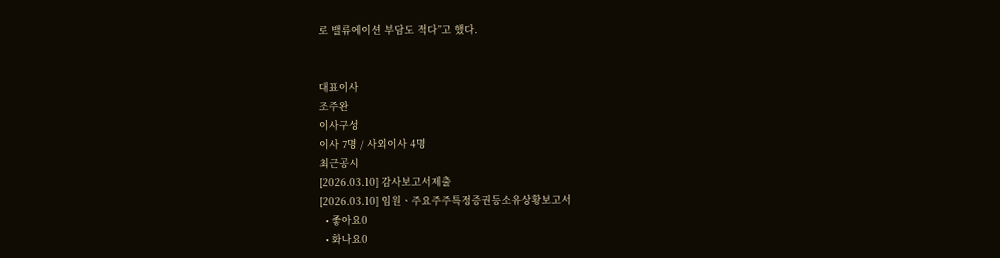로 밸류에이션 부담도 적다”고 했다.


대표이사
조주완
이사구성
이사 7명 / 사외이사 4명
최근공시
[2026.03.10] 감사보고서제출
[2026.03.10] 임원ㆍ주요주주특정증권등소유상황보고서
  • 좋아요0
  • 화나요0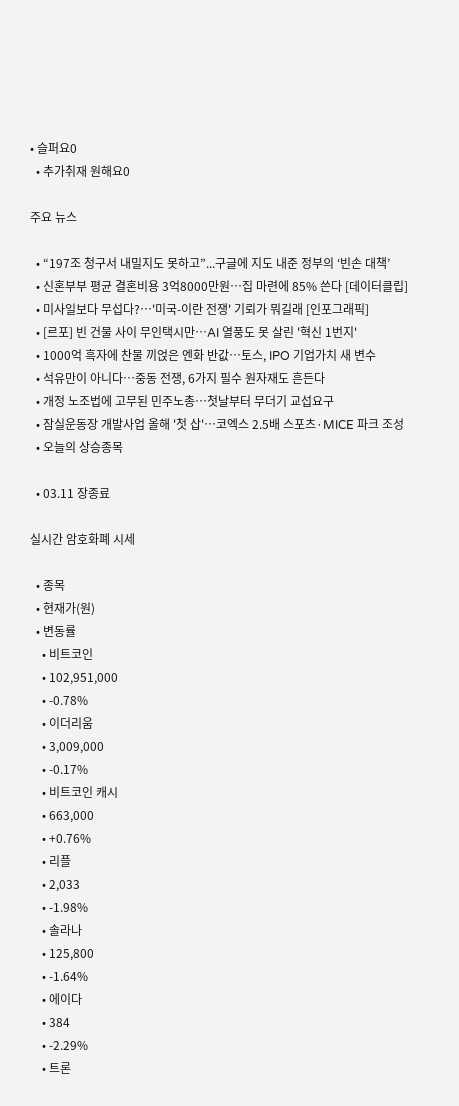• 슬퍼요0
  • 추가취재 원해요0

주요 뉴스

  • “197조 청구서 내밀지도 못하고”...구글에 지도 내준 정부의 ‘빈손 대책’
  • 신혼부부 평균 결혼비용 3억8000만원…집 마련에 85% 쓴다 [데이터클립]
  • 미사일보다 무섭다?…'미국-이란 전쟁' 기뢰가 뭐길래 [인포그래픽]
  • [르포] 빈 건물 사이 무인택시만…AI 열풍도 못 살린 '혁신 1번지'
  • 1000억 흑자에 찬물 끼얹은 엔화 반값…토스, IPO 기업가치 새 변수
  • 석유만이 아니다⋯중동 전쟁, 6가지 필수 원자재도 흔든다
  • 개정 노조법에 고무된 민주노총⋯첫날부터 무더기 교섭요구
  • 잠실운동장 개발사업 올해 '첫 삽'…코엑스 2.5배 스포츠·MICE 파크 조성
  • 오늘의 상승종목

  • 03.11 장종료

실시간 암호화폐 시세

  • 종목
  • 현재가(원)
  • 변동률
    • 비트코인
    • 102,951,000
    • -0.78%
    • 이더리움
    • 3,009,000
    • -0.17%
    • 비트코인 캐시
    • 663,000
    • +0.76%
    • 리플
    • 2,033
    • -1.98%
    • 솔라나
    • 125,800
    • -1.64%
    • 에이다
    • 384
    • -2.29%
    • 트론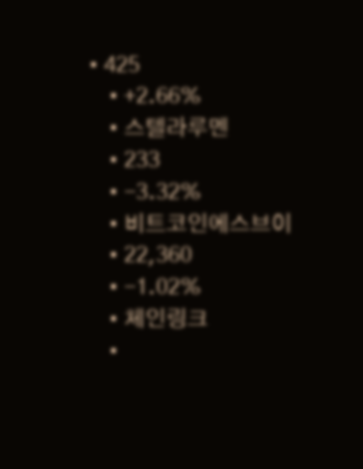• 425
    • +2.66%
    • 스텔라루멘
    • 233
    • -3.32%
    • 비트코인에스브이
    • 22,360
    • -1.02%
    • 체인링크
    •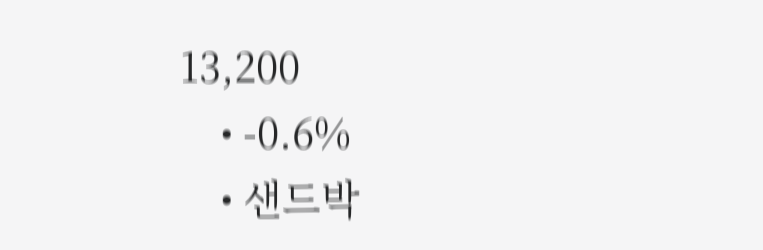13,200
    • -0.6%
    • 샌드박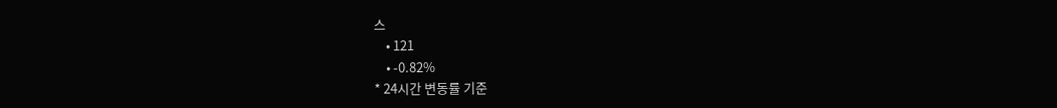스
    • 121
    • -0.82%
* 24시간 변동률 기준